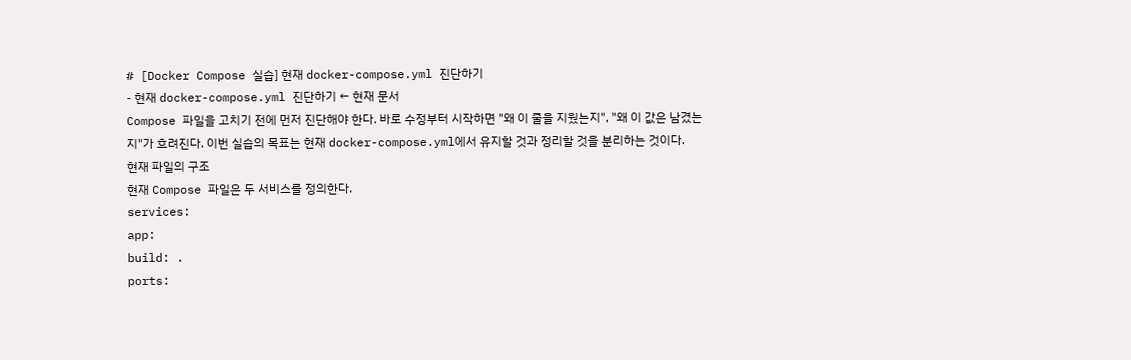# [Docker Compose 실습] 현재 docker-compose.yml 진단하기
- 현재 docker-compose.yml 진단하기 ← 현재 문서
Compose 파일을 고치기 전에 먼저 진단해야 한다. 바로 수정부터 시작하면 "왜 이 줄을 지웠는지", "왜 이 값은 남겼는지"가 흐려진다. 이번 실습의 목표는 현재 docker-compose.yml에서 유지할 것과 정리할 것을 분리하는 것이다.
현재 파일의 구조
현재 Compose 파일은 두 서비스를 정의한다.
services:
app:
build: .
ports: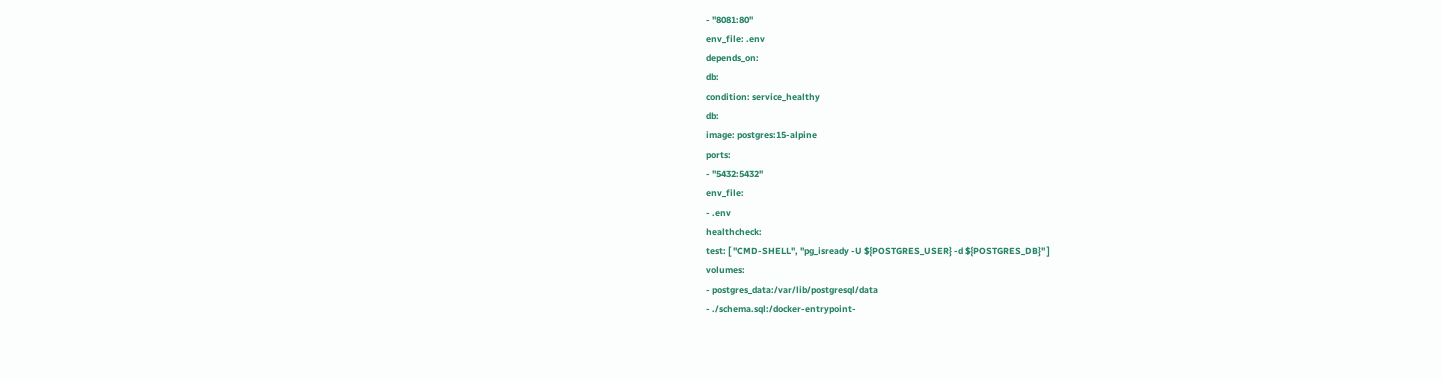- "8081:80"
env_file: .env
depends_on:
db:
condition: service_healthy
db:
image: postgres:15-alpine
ports:
- "5432:5432"
env_file:
- .env
healthcheck:
test: [ "CMD-SHELL", "pg_isready -U ${POSTGRES_USER} -d ${POSTGRES_DB}" ]
volumes:
- postgres_data:/var/lib/postgresql/data
- ./schema.sql:/docker-entrypoint-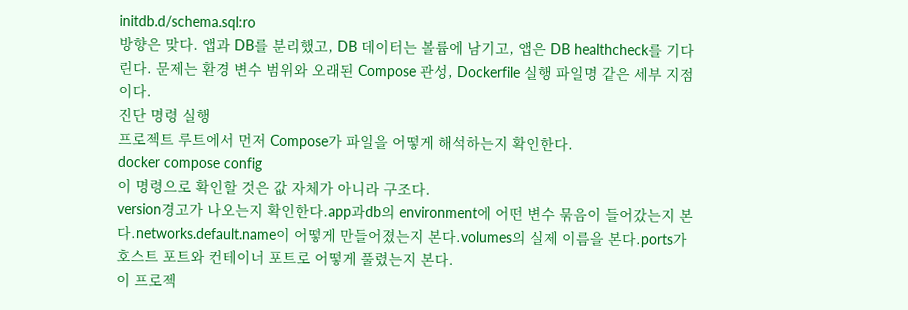initdb.d/schema.sql:ro
방향은 맞다. 앱과 DB를 분리했고, DB 데이터는 볼륨에 남기고, 앱은 DB healthcheck를 기다린다. 문제는 환경 변수 범위와 오래된 Compose 관성, Dockerfile 실행 파일명 같은 세부 지점이다.
진단 명령 실행
프로젝트 루트에서 먼저 Compose가 파일을 어떻게 해석하는지 확인한다.
docker compose config
이 명령으로 확인할 것은 값 자체가 아니라 구조다.
version경고가 나오는지 확인한다.app과db의 environment에 어떤 변수 묶음이 들어갔는지 본다.networks.default.name이 어떻게 만들어졌는지 본다.volumes의 실제 이름을 본다.ports가 호스트 포트와 컨테이너 포트로 어떻게 풀렸는지 본다.
이 프로젝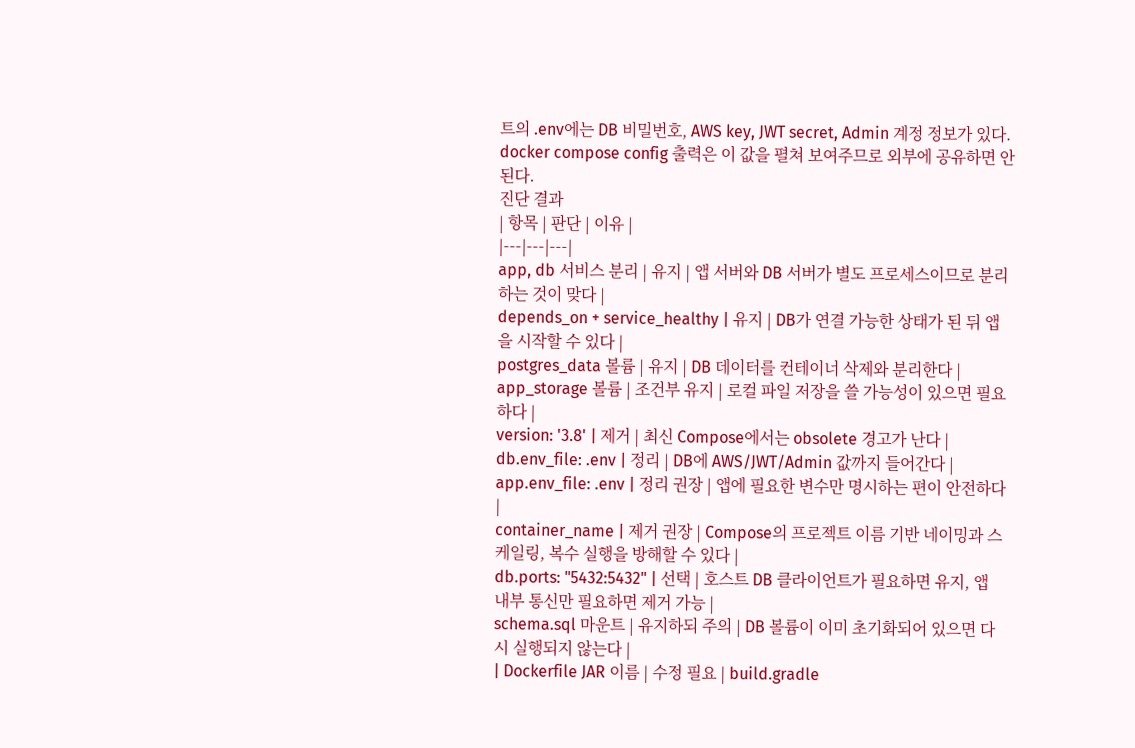트의 .env에는 DB 비밀번호, AWS key, JWT secret, Admin 계정 정보가 있다. docker compose config 출력은 이 값을 펼쳐 보여주므로 외부에 공유하면 안 된다.
진단 결과
| 항목 | 판단 | 이유 |
|---|---|---|
app, db 서비스 분리 | 유지 | 앱 서버와 DB 서버가 별도 프로세스이므로 분리하는 것이 맞다 |
depends_on + service_healthy | 유지 | DB가 연결 가능한 상태가 된 뒤 앱을 시작할 수 있다 |
postgres_data 볼륨 | 유지 | DB 데이터를 컨테이너 삭제와 분리한다 |
app_storage 볼륨 | 조건부 유지 | 로컬 파일 저장을 쓸 가능성이 있으면 필요하다 |
version: '3.8' | 제거 | 최신 Compose에서는 obsolete 경고가 난다 |
db.env_file: .env | 정리 | DB에 AWS/JWT/Admin 값까지 들어간다 |
app.env_file: .env | 정리 권장 | 앱에 필요한 변수만 명시하는 편이 안전하다 |
container_name | 제거 권장 | Compose의 프로젝트 이름 기반 네이밍과 스케일링, 복수 실행을 방해할 수 있다 |
db.ports: "5432:5432" | 선택 | 호스트 DB 클라이언트가 필요하면 유지, 앱 내부 통신만 필요하면 제거 가능 |
schema.sql 마운트 | 유지하되 주의 | DB 볼륨이 이미 초기화되어 있으면 다시 실행되지 않는다 |
| Dockerfile JAR 이름 | 수정 필요 | build.gradle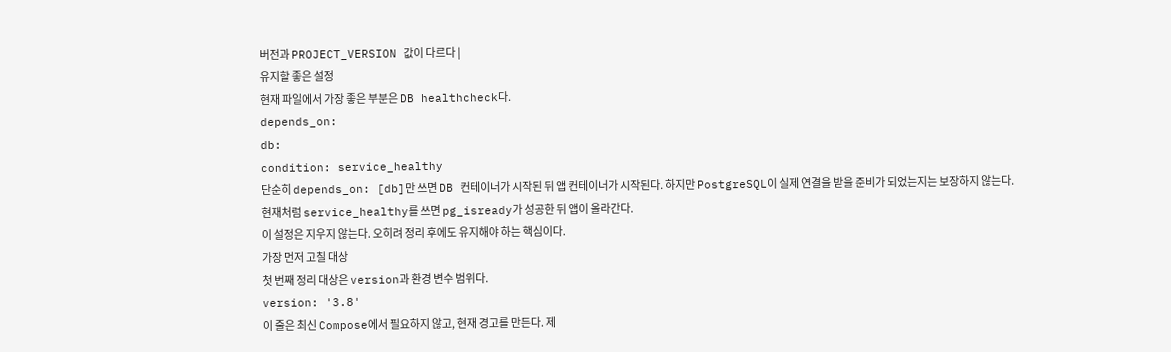버전과 PROJECT_VERSION 값이 다르다 |
유지할 좋은 설정
현재 파일에서 가장 좋은 부분은 DB healthcheck다.
depends_on:
db:
condition: service_healthy
단순히 depends_on: [db]만 쓰면 DB 컨테이너가 시작된 뒤 앱 컨테이너가 시작된다. 하지만 PostgreSQL이 실제 연결을 받을 준비가 되었는지는 보장하지 않는다. 현재처럼 service_healthy를 쓰면 pg_isready가 성공한 뒤 앱이 올라간다.
이 설정은 지우지 않는다. 오히려 정리 후에도 유지해야 하는 핵심이다.
가장 먼저 고칠 대상
첫 번째 정리 대상은 version과 환경 변수 범위다.
version: '3.8'
이 줄은 최신 Compose에서 필요하지 않고, 현재 경고를 만든다. 제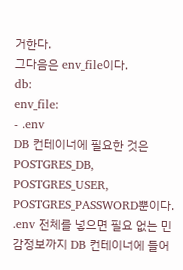거한다.
그다음은 env_file이다.
db:
env_file:
- .env
DB 컨테이너에 필요한 것은 POSTGRES_DB, POSTGRES_USER, POSTGRES_PASSWORD뿐이다. .env 전체를 넣으면 필요 없는 민감정보까지 DB 컨테이너에 들어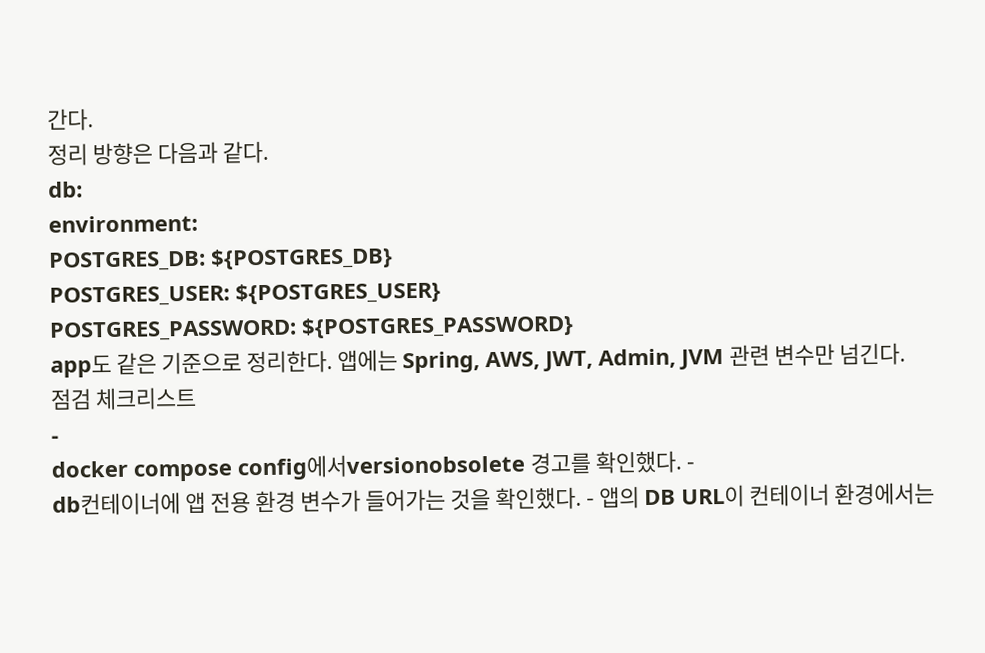간다.
정리 방향은 다음과 같다.
db:
environment:
POSTGRES_DB: ${POSTGRES_DB}
POSTGRES_USER: ${POSTGRES_USER}
POSTGRES_PASSWORD: ${POSTGRES_PASSWORD}
app도 같은 기준으로 정리한다. 앱에는 Spring, AWS, JWT, Admin, JVM 관련 변수만 넘긴다.
점검 체크리스트
-
docker compose config에서versionobsolete 경고를 확인했다. -
db컨테이너에 앱 전용 환경 변수가 들어가는 것을 확인했다. - 앱의 DB URL이 컨테이너 환경에서는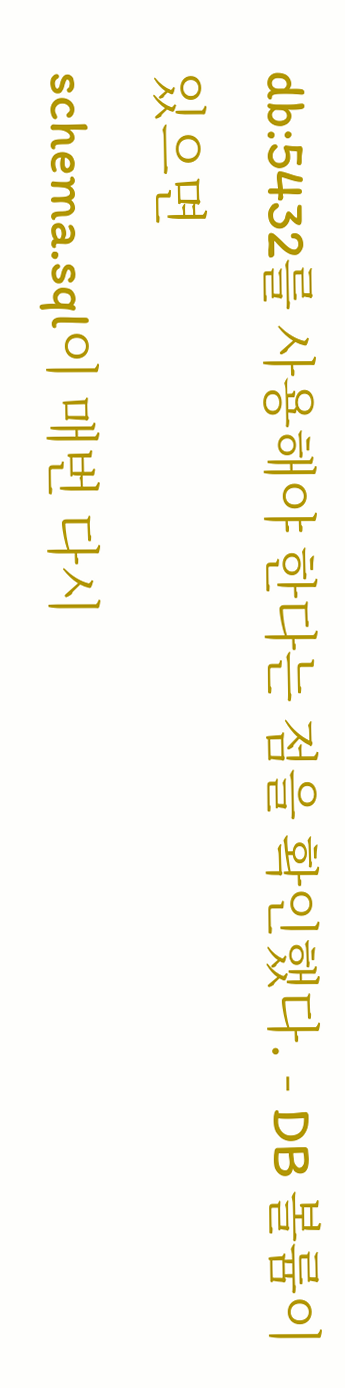db:5432를 사용해야 한다는 점을 확인했다. - DB 볼륨이 있으면
schema.sql이 매번 다시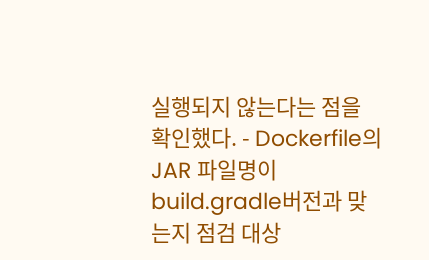실행되지 않는다는 점을 확인했다. - Dockerfile의 JAR 파일명이
build.gradle버전과 맞는지 점검 대상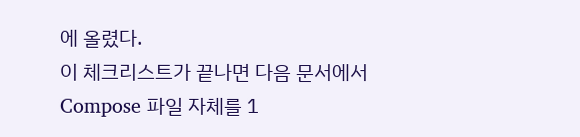에 올렸다.
이 체크리스트가 끝나면 다음 문서에서 Compose 파일 자체를 1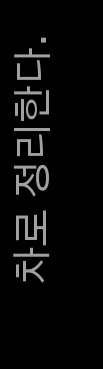차로 정리한다.